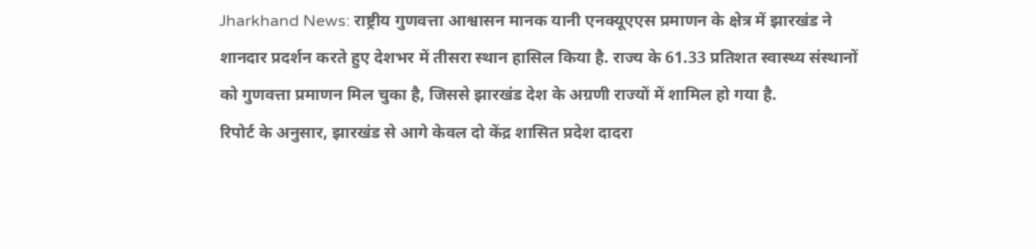Jharkhand News: राष्ट्रीय गुणवत्ता आश्वासन मानक यानी एनक्यूएएस प्रमाणन के क्षेत्र में झारखंड ने शानदार प्रदर्शन करते हुए देशभर में तीसरा स्थान हासिल किया है. राज्य के 61.33 प्रतिशत स्वास्थ्य संस्थानों को गुणवत्ता प्रमाणन मिल चुका है, जिससे झारखंड देश के अग्रणी राज्यों में शामिल हो गया है.
रिपोर्ट के अनुसार, झारखंड से आगे केवल दो केंद्र शासित प्रदेश दादरा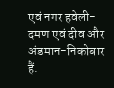एवं नगर हवेली-दमण एवं दीव और अंडमान-निकोबार हैं.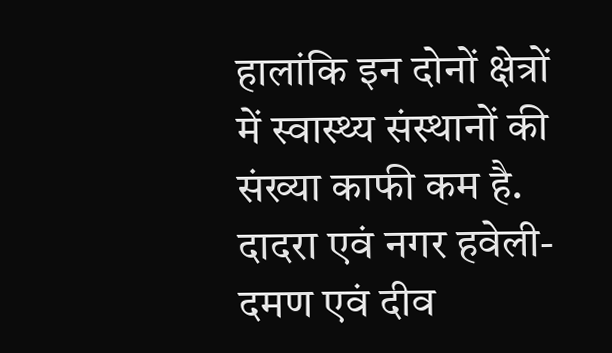हालांकि इन दोनों क्षेत्रों में स्वास्थ्य संस्थानों की संख्या काफी कम है. दादरा एवं नगर हवेली-दमण एवं दीव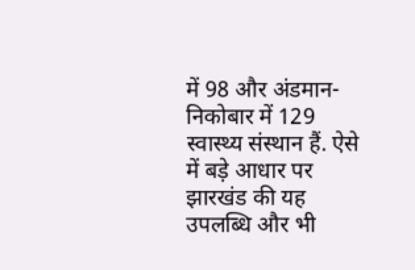में 98 और अंडमान-निकोबार में 129 स्वास्थ्य संस्थान हैं. ऐसे में बड़े आधार पर झारखंड की यह उपलब्धि और भी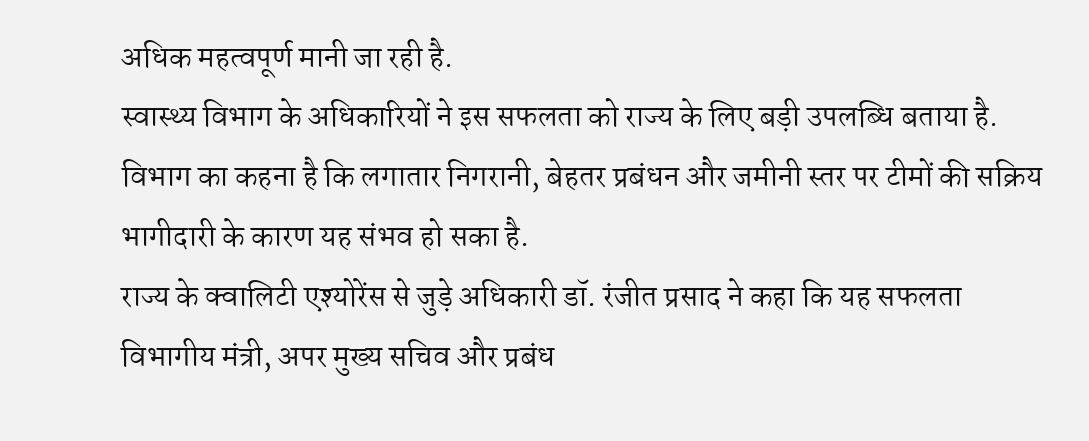अधिक महत्वपूर्ण मानी जा रही है.
स्वास्थ्य विभाग के अधिकारियों ने इस सफलता को राज्य के लिए बड़ी उपलब्धि बताया है. विभाग का कहना है कि लगातार निगरानी, बेहतर प्रबंधन और जमीनी स्तर पर टीमों की सक्रिय भागीदारी के कारण यह संभव हो सका है.
राज्य के क्वालिटी एश्योरेंस से जुड़े अधिकारी डॉ. रंजीत प्रसाद ने कहा कि यह सफलता विभागीय मंत्री, अपर मुख्य सचिव और प्रबंध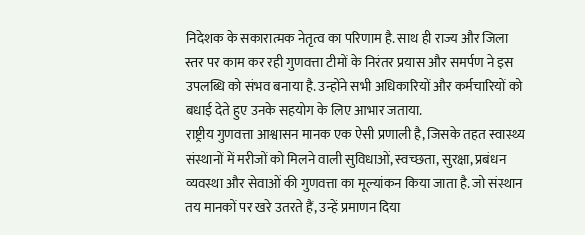निदेशक के सकारात्मक नेतृत्व का परिणाम है. साथ ही राज्य और जिला स्तर पर काम कर रही गुणवत्ता टीमों के निरंतर प्रयास और समर्पण ने इस उपलब्धि को संभव बनाया है. उन्होंने सभी अधिकारियों और कर्मचारियों को बधाई देते हुए उनके सहयोग के लिए आभार जताया.
राष्ट्रीय गुणवत्ता आश्वासन मानक एक ऐसी प्रणाली है, जिसके तहत स्वास्थ्य संस्थानों में मरीजों को मिलने वाली सुविधाओं, स्वच्छता, सुरक्षा, प्रबंधन व्यवस्था और सेवाओं की गुणवत्ता का मूल्यांकन किया जाता है. जो संस्थान तय मानकों पर खरे उतरते हैं, उन्हें प्रमाणन दिया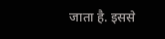जाता है. इससे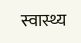स्वास्थ्य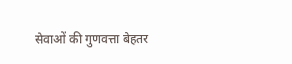सेवाओं की गुणवत्ता बेहतर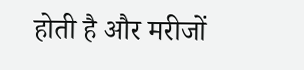होती है और मरीजों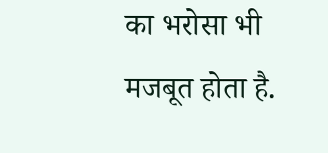का भरोसा भी मजबूत होता है.